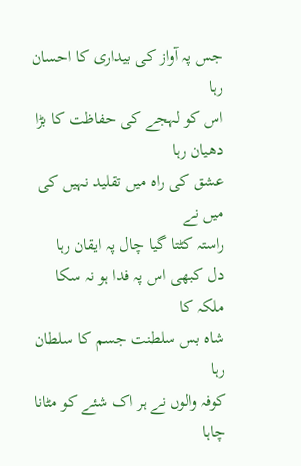جس پہ آواز کی بیداری کا احسان رہا
اس کو لہجے کی حفاظت کا بڑا دھیان رہا
عشق کی راہ میں تقلید نہیں کی میں نے
راستہ کٹتا گیا چال پہ ایقان رہا
دل کبھی اس پہ فدا ہو نہ سکا ملکہ کا
شاہ بس سلطنت جسم کا سلطان رہا
کوفہ والوں نے ہر اک شئے کو مٹانا چاہا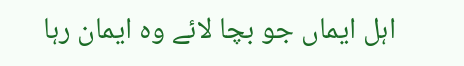اہل ایماں جو بچا لائے وہ ایمان رہا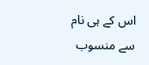اس کے ہی نام سے منسوب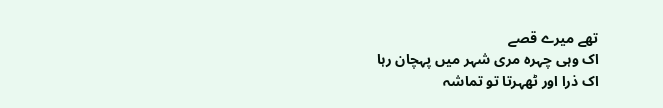تھے میرے قصے
اک وہی چہرہ مری شہر میں پہچان رہا
اک ذرا اور ٹھہرتا تو تماشہ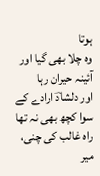ہوتا
وہ چلا بھی گیا اور آئینہ حیران رہا
اور دلشادؔ ارادے کے سوا کچھ بھی نہ تھا
راہ غالب کی چنی، میر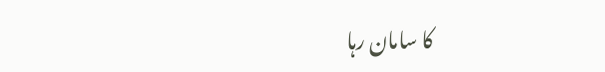کا سامان رہا